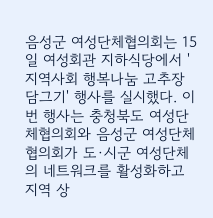음성군 여성단체협의회는 15일 여성회관 지하식당에서 '지역사회 행복나눔 고추장 담그기' 행사를 실시했다. 이번 행사는 충청북도 여성단체협의회와 음성군 여성단체협의회가 도·시군 여성단체의 네트워크를 활성화하고 지역 상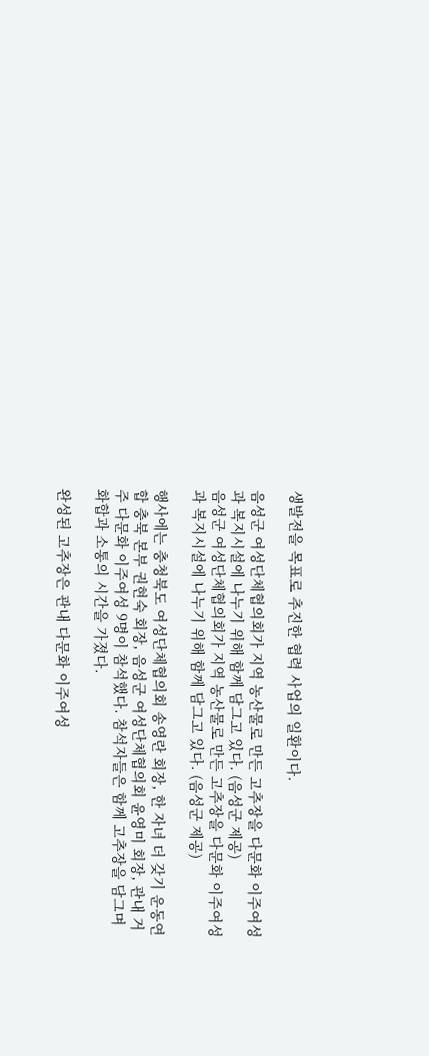생발전을 목표로 추진한 협력 사업의 일환이다.

음성군 여성단체협의회가 지역 농산물로 만든 고추장을 다문화 이주여성과 복지시설에 나누기 위해 함께 담그고 있다. (음성군 제공)
음성군 여성단체협의회가 지역 농산물로 만든 고추장을 다문화 이주여성과 복지시설에 나누기 위해 함께 담그고 있다. (음성군 제공)

행사에는 충청북도 여성단체협의회 송영란 회장, 한 자녀 더 갖기 운동연합 충북 본부 권현숙 회장, 음성군 여성단체협의회 윤영미 회장, 관내 거주 다문화 이주여성 9명이 참석했다. 참석자들은 함께 고추장을 담그며 화합과 소통의 시간을 가졌다.

완성된 고추장은 관내 다문화 이주여성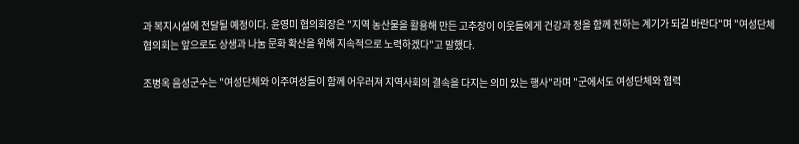과 복지시설에 전달될 예정이다. 윤영미 협의회장은 "지역 농산물을 활용해 만든 고추장이 이웃들에게 건강과 정을 함께 전하는 계기가 되길 바란다"며 "여성단체협의회는 앞으로도 상생과 나눔 문화 확산을 위해 지속적으로 노력하겠다"고 말했다.

조병옥 음성군수는 "여성단체와 이주여성들이 함께 어우러져 지역사회의 결속을 다지는 의미 있는 행사"라며 "군에서도 여성단체와 협력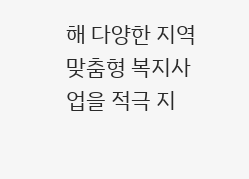해 다양한 지역맞춤형 복지사업을 적극 지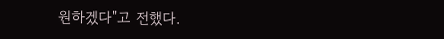원하겠다"고 전했다.